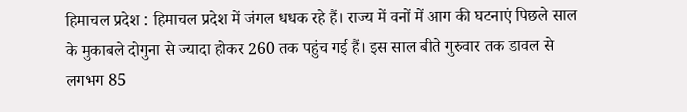हिमाचल प्रदेश : हिमाचल प्रदेश में जंगल धधक रहे हैं। राज्य में वनों में आग की घटनाएं पिछले साल के मुकाबले दोगुना से ज्यादा होकर 260 तक पहुंच गई हैं। इस साल बीते गुरुवार तक डावल से लगभग 85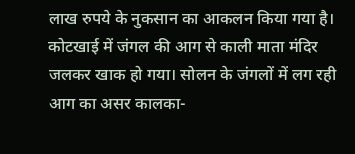लाख रुपये के नुकसान का आकलन किया गया है।
कोटखाई में जंगल की आग से काली माता मंदिर जलकर खाक हो गया। सोलन के जंगलों में लग रही आग का असर कालका-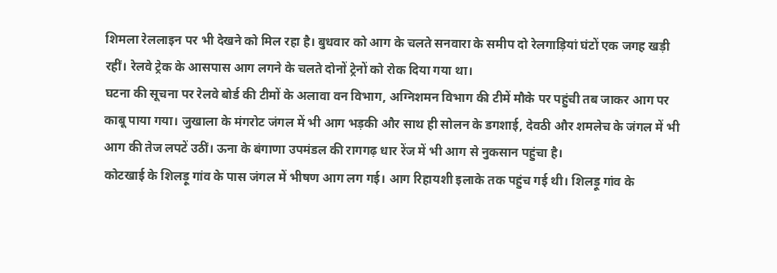शिमला रेललाइन पर भी देखने को मिल रहा है। बुधवार को आग के चलते सनवारा के समीप दो रेलगाड़ियां घंटों एक जगह खड़ी रहीं। रेलवे ट्रेक के आसपास आग लगने के चलते दोनों ट्रेनों को रोक दिया गया था।
घटना की सूचना पर रेलवे बोर्ड की टीमों के अलावा वन विभाग, अग्निशमन विभाग की टीमें मौके पर पहुंची तब जाकर आग पर काबू पाया गया। जुखाला के मंगरोट जंगल में भी आग भड़की और साथ ही सोलन के डगशाई, देवठी और शमलेच के जंगल में भी आग की तेज लपटें उठीं। ऊना के बंगाणा उपमंडल की रागगढ़ धार रेंज में भी आग से नुकसान पहुंचा है।
कोटखाई के शिलड़ू गांव के पास जंगल में भीषण आग लग गई। आग रिहायशी इलाके तक पहुंच गई थी। शिलड़ू गांव के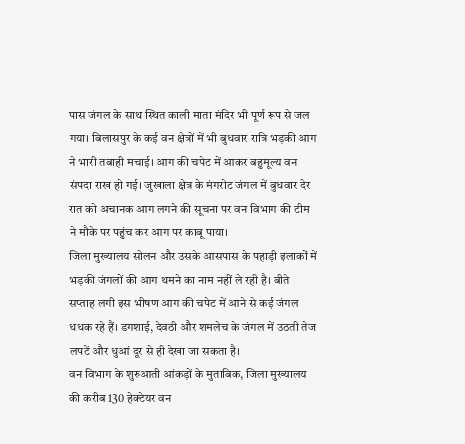पास जंगल के साथ स्थित काली माता मंदिर भी पूर्ण रूप से जल गया। बिलासपुर के कई वन क्षेत्रों में भी बुधवार रात्रि भड़की आग ने भारी तबाही मचाई। आग की चपेट में आकर बहुमूल्य वन संपदा राख हो गई। जुखाला क्षेत्र के मंगरोट जंगल में बुधवार देर रात को अचानक आग लगने की सूचना पर वन विभाग की टीम ने मौके पर पहुंच कर आग पर काबू पाया।
जिला मुख्यालय सोलन और उसके आसपास के पहाड़ी इलाकों में भड़की जंगलों की आग थमने का नाम नहीं ले रही है। बीते सप्ताह लगी इस भीषण आग की चपेट में आने से कई जंगल धधक रहे हैं। डगशाई, देवठी और शमलेच के जंगल में उठती तेज लपटें और धुआं दूर से ही देखा जा सकता है।
वन विभाग के शुरुआती आंकड़ों के मुताबिक, जिला मुख्यालय की करीब 130 हेक्टेयर वन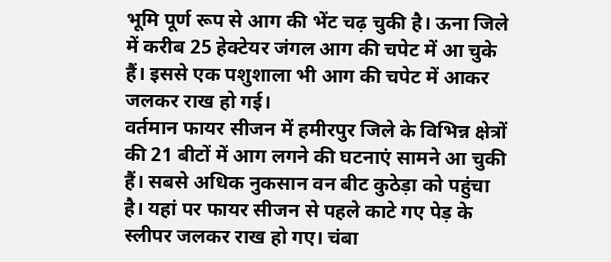भूमि पूर्ण रूप से आग की भेंट चढ़ चुकी है। ऊना जिले में करीब 25 हेक्टेयर जंगल आग की चपेट में आ चुके हैं। इससे एक पशुशाला भी आग की चपेट में आकर जलकर राख हो गई।
वर्तमान फायर सीजन में हमीरपुर जिले के विभिन्न क्षेत्रों की 21 बीटों में आग लगने की घटनाएं सामने आ चुकी हैं। सबसे अधिक नुकसान वन बीट कुठेड़ा को पहुंचा है। यहां पर फायर सीजन से पहले काटे गए पेड़ के स्लीपर जलकर राख हो गए। चंबा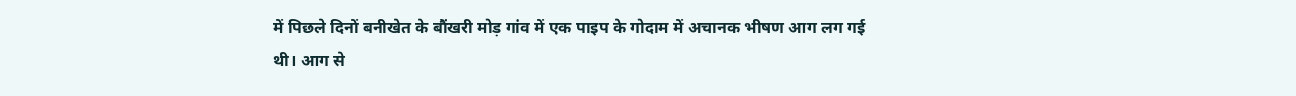में पिछले दिनों बनीखेत के बौंखरी मोड़ गांव में एक पाइप के गोदाम में अचानक भीषण आग लग गई थी। आग से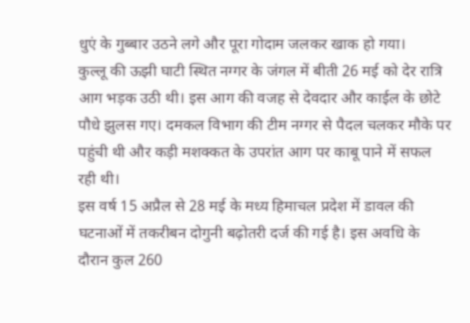धुएं के गुब्बार उठने लगे और पूरा गोदाम जलकर खाक हो गया।
कुल्लू की ऊझी घाटी स्थित नग्गर के जंगल में बीती 26 मई को देर रात्रि आग भड़क उठी थी। इस आग की वजह से देवदार और काईल के छोटे पौधे झुलस गए। दमकल विभाग की टीम नग्गर से पैदल चलकर मौके पर पहुंची थी और कड़ी मशक्कत के उपरांत आग पर काबू पाने में सफल रही थी।
इस वर्ष 15 अप्रैल से 28 मई के मध्य हिमाचल प्रदेश में डावल की घटनाओं में तकरीबन दोगुनी बढ़ोतरी दर्ज की गई है। इस अवधि के दौरान कुल 260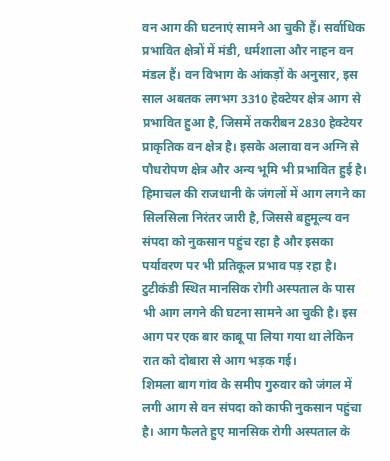वन आग की घटनाएं सामने आ चुकी हैं। सर्वाधिक प्रभावित क्षेत्रों में मंडी, धर्मशाला और नाहन वन मंडल हैं। वन विभाग के आंकड़ों के अनुसार, इस साल अबतक लगभग 3310 हेक्टेयर क्षेत्र आग से प्रभावित हुआ है, जिसमें तकरीबन 2830 हेक्टेयर प्राकृतिक वन क्षेत्र है। इसके अलावा वन अग्नि से पौधरोपण क्षेत्र और अन्य भूमि भी प्रभावित हुई है।
हिमाचल की राजधानी के जंगलों में आग लगने का सिलसिला निरंतर जारी है, जिससे बहुमूल्य वन संपदा को नुकसान पहुंच रहा है और इसका पर्यावरण पर भी प्रतिकूल प्रभाव पड़ रहा है। टुटीकंडी स्थित मानसिक रोगी अस्पताल के पास भी आग लगने की घटना सामने आ चुकी है। इस आग पर एक बार काबू पा लिया गया था लेकिन रात को दोबारा से आग भड़क गई।
शिमला बाग गांव के समीप गुरुवार को जंगल में लगी आग से वन संपदा को काफी नुकसान पहुंचा है। आग फैलते हुए मानसिक रोगी अस्पताल के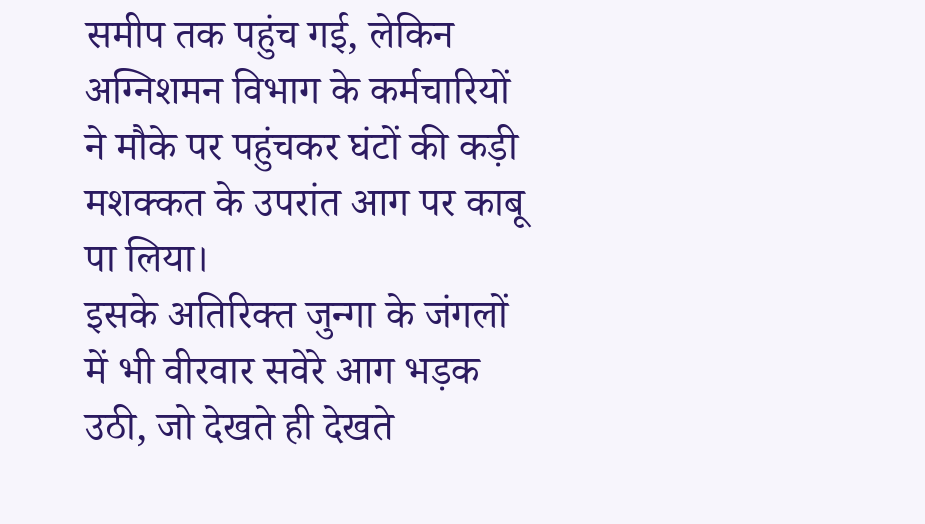समीप तक पहुंच गई, लेकिन अग्निशमन विभाग के कर्मचारियों ने मौके पर पहुंचकर घंटों की कड़ी मशक्कत के उपरांत आग पर काबू पा लिया।
इसके अतिरिक्त जुन्गा के जंगलों में भी वीरवार सवेरे आग भड़क उठी, जो देखते ही देखते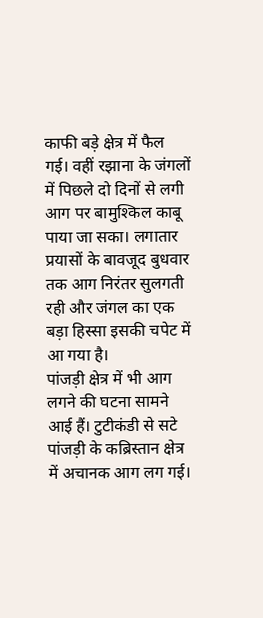काफी बड़े क्षेत्र में फैल गई। वहीं रझाना के जंगलों में पिछले दो दिनों से लगी आग पर बामुश्किल काबू पाया जा सका। लगातार प्रयासों के बावजूद बुधवार तक आग निरंतर सुलगती रही और जंगल का एक बड़ा हिस्सा इसकी चपेट में आ गया है।
पांजड़ी क्षेत्र में भी आग लगने की घटना सामने आई हैं। टुटीकंडी से सटे पांजड़ी के कब्रिस्तान क्षेत्र में अचानक आग लग गई।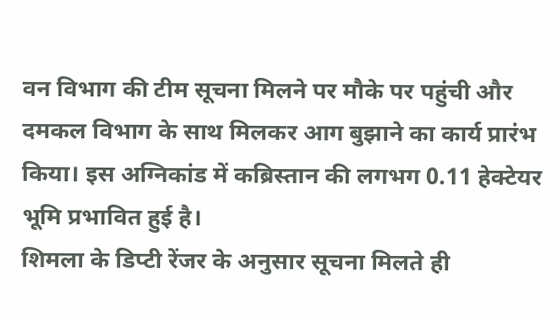वन विभाग की टीम सूचना मिलने पर मौके पर पहुंची और दमकल विभाग के साथ मिलकर आग बुझाने का कार्य प्रारंभ किया। इस अग्निकांड में कब्रिस्तान की लगभग 0.11 हेक्टेयर भूमि प्रभावित हुई है।
शिमला के डिप्टी रेंजर के अनुसार सूचना मिलते ही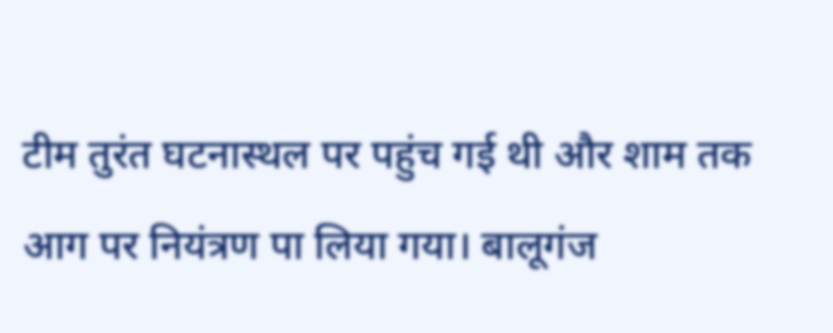टीम तुरंत घटनास्थल पर पहुंच गई थी और शाम तक आग पर नियंत्रण पा लिया गया। बालूगंज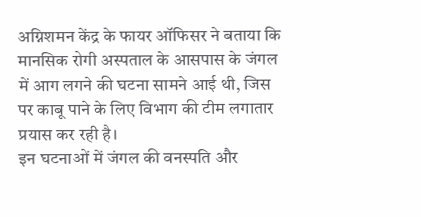अग्निशमन केंद्र के फायर ऑफिसर ने बताया कि मानसिक रोगी अस्पताल के आसपास के जंगल में आग लगने की घटना सामने आई थी, जिस पर काबू पाने के लिए विभाग की टीम लगातार प्रयास कर रही है।
इन घटनाओं में जंगल की वनस्पति और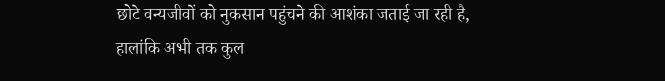छोटे वन्यजीवों को नुकसान पहुंचने की आशंका जताई जा रही है, हालांकि अभी तक कुल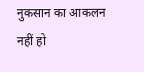नुकसान का आकलन नहीं हो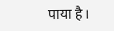पाया है।